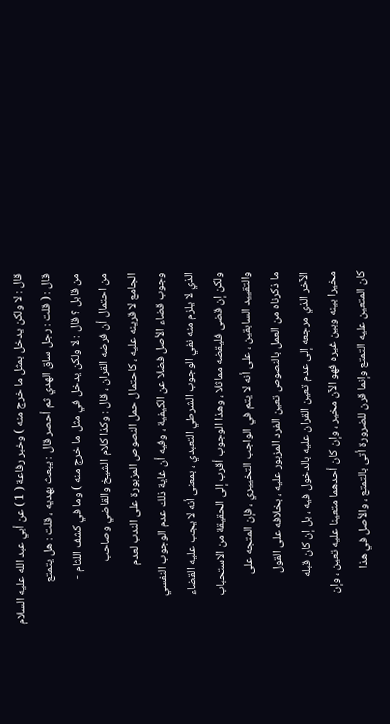قال : لا ولكن يدخل بمثل ما خرج منه ) وخبر رفاعة ( 1 ) عن أبي عبد الله عليه السلام
قال : ( قلت : رجل ساق الهدي ثم أحصر قال : يبعث بهديه ، قلت : هل يتمتع
من قابل ؟ قال : لا ولكن يدخل في مثل ما خرج منه ) وما في كشف اللثام -
من احتمال أن فرضه القران ، قال : وكذا كلام الشيخ والقاضي وصاحب
الجامع لا قرينه عليه ، كاحتمال حمل النصوص المزبورة على الندب لعدم
وجوب قضاء الأصل فضلا عن الكيفية ، وفيه أن غاية ذلك عدم الوجوب النفسي
الذي لا يلزم منه نفي الوجوب الشرطي التعبدي ، بمعنى أنه لا يجب عليه القضاء
ولكن إن قضى فليقضه مماثلا ، وهذا الوجوب أقرب إلى الحقيقة من الاستحباب
والتقييد السابقين ، على أنه لا يتم في الواجب التخييري ، فإن المتجه على
ما ذكرناه من العمل بالنصوص تعين الفرد المزبور عليه ، بخلافه على القول
الآخر الذي مرجعه إلى عدم تعين القران عليه بالدخول فيه ، بل إن كان قبله
مخيرا بينه وبين غيره فهو الآن مخير ، وإن كان أحدهما متعينا عليه تعين ، وإن
كان المتعين عليه التمتع وإنما قرن للضرورة أتى بالتمتع ، والأصل في هذا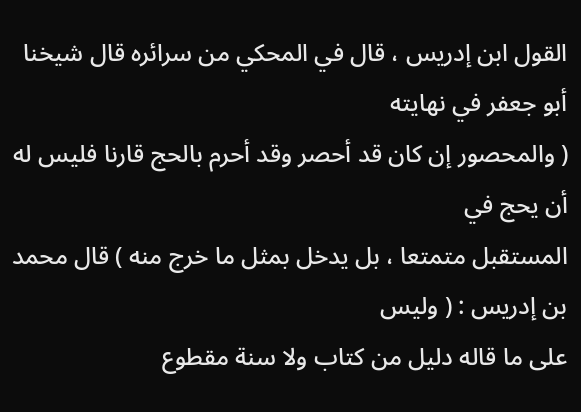القول ابن إدريس ، قال في المحكي من سرائره قال شيخنا أبو جعفر في نهايته
( والمحصور إن كان قد أحصر وقد أحرم بالحج قارنا فليس له أن يحج في
المستقبل متمتعا ، بل يدخل بمثل ما خرج منه ) قال محمد بن إدريس : ( وليس
على ما قاله دليل من كتاب ولا سنة مقطوع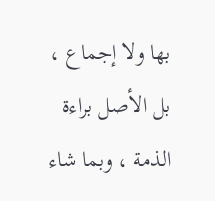بها ولا إجماع ، بل الأصل براءة
الذمة ، وبما شاء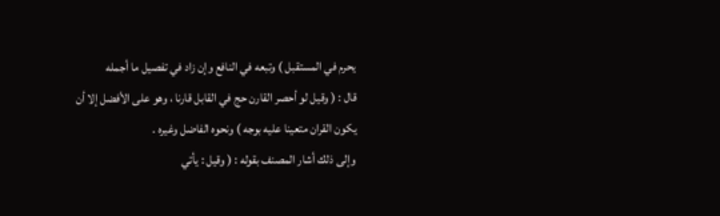يحرم في المستقبل ) وتبعه في النافع وإن زاد في تفصيل ما أجمله
قال : ( وقيل لو أحصر القارن حج في القابل قارنا ، وهو على الأفضل إلا أن
يكون القران متعينا عليه بوجه ) ونحوه الفاضل وغيره .
وإلى ذلك أشار المصنف بقوله : ( وقيل : يأتي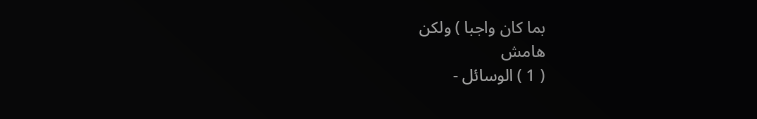بما كان واجبا ) ولكن
هامش
( 1 ) الوسائل -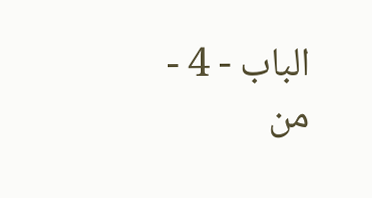الباب - 4 - من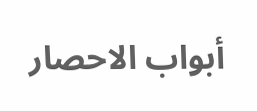أبواب الاحصار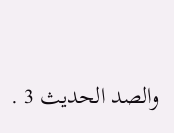والصد الحديث 3 .